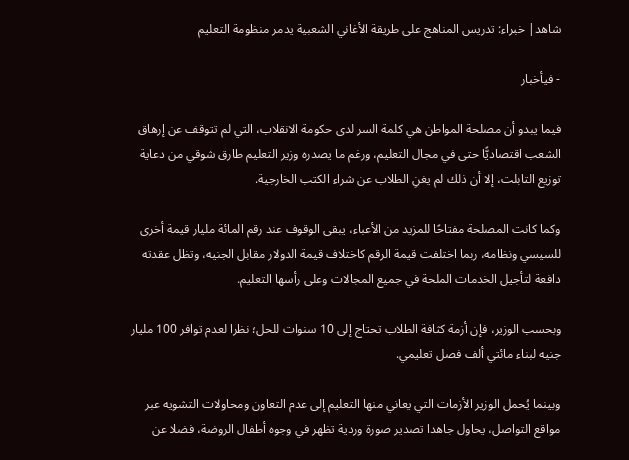شاهد| خبراء: تدريس المناهج على طريقة الأغاني الشعبية يدمر منظومة التعليم

- فيأخبار

فيما يبدو أن مصلحة المواطن هي كلمة السر لدى حكومة الانقلاب، التي لم تتوقف عن إرهاق الشعب اقتصاديًّا حتى في مجال التعليم، ورغم ما يصدره وزير التعليم طارق شوقي من دعاية توزيع التابلت، إلا أن ذلك لم يغنِ الطلاب عن شراء الكتب الخارجية.

وكما كانت المصلحة مفتاحًا للمزيد من الأعباء، يبقى الوقوف عند رقم المائة مليار قيمة أخرى للسيسي ونظامه، ربما اختلفت قيمة الرقم كاختلاف قيمة الدولار مقابل الجنيه، وتظل عقدته دافعة لتأجيل الخدمات الملحة في جميع المجالات وعلى رأسها التعليم.

وبحسب الوزير، فإن أزمة كثافة الطلاب تحتاج إلى 10 سنوات للحل؛ نظرا لعدم توافر 100 مليار جنيه لبناء مائتي ألف فصل تعليمي.

وبينما يُحمل الوزير الأزمات التي يعاني منها التعليم إلى عدم التعاون ومحاولات التشويه عبر مواقع التواصل، يحاول جاهدا تصدير صورة وردية تظهر في وجوه أطفال الروضة، فضلا عن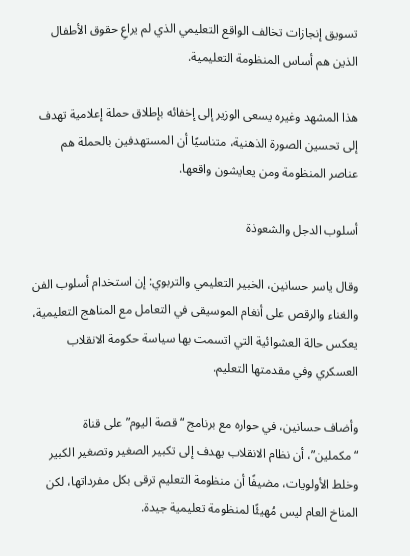تسويق إنجازات تخالف الواقع التعليمي الذي لم يراعِ حقوق الأطفال الذين هم أساس المنظومة التعليمية.

هذا المشهد وغيره يسعى الوزير إلى إخفائه بإطلاق حملة إعلامية تهدف إلى تحسين الصورة الذهنية، متناسيًا أن المستهدفين بالحملة هم عناصر المنظومة ومن يعايشون واقعها.

أسلوب الدجل والشعوذة

وقال ياسر حسانين، الخبير التعليمي والتربوي: إن استخدام أسلوب الفن والغناء والرقص على أنغام الموسيقى في التعامل مع المناهج التعليمية، يعكس حالة العشوائية التي اتسمت بها سياسة حكومة الانقلاب العسكري وفي مقدمتها التعليم.

وأضاف حسانين، في حواره مع برنامج “قصة اليوم” على قناة “مكملين”، أن نظام الانقلاب يهدف إلى تكبير الصغير وتصغير الكبير وخلط الأولويات، مضيفًا أن منظومة التعليم ترقى بكل مفرداتها، لكن المناخ العام ليس مُهيئًا لمنظومة تعليمية جيدة.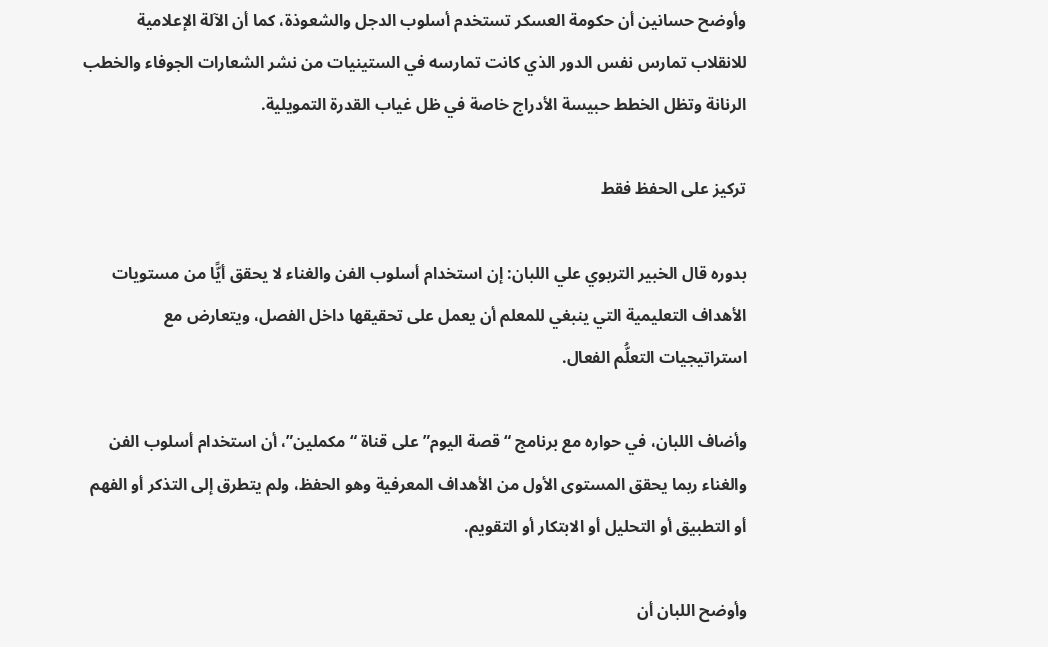وأوضح حسانين أن حكومة العسكر تستخدم أسلوب الدجل والشعوذة، كما أن الآلة الإعلامية للانقلاب تمارس نفس الدور الذي كانت تمارسه في الستينيات من نشر الشعارات الجوفاء والخطب الرنانة وتظل الخطط حبيسة الأدراج خاصة في ظل غياب القدرة التمويلية.

تركيز على الحفظ فقط

بدوره قال الخبير التربوي علي اللبان: إن استخدام أسلوب الفن والغناء لا يحقق أيًّا من مستويات الأهداف التعليمية التي ينبغي للمعلم أن يعمل على تحقيقها داخل الفصل، ويتعارض مع استراتيجيات التعلُّم الفعال.

وأضاف اللبان، في حواره مع برنامج “قصة اليوم” على قناة “مكملين”، أن استخدام أسلوب الفن والغناء ربما يحقق المستوى الأول من الأهداف المعرفية وهو الحفظ، ولم يتطرق إلى التذكر أو الفهم أو التطبيق أو التحليل أو الابتكار أو التقويم.

وأوضح اللبان أن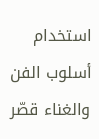استخدام أسلوب الفن والغناء قصّر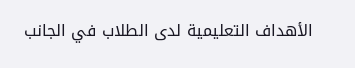الأهداف التعليمية لدى الطلاب في الجانب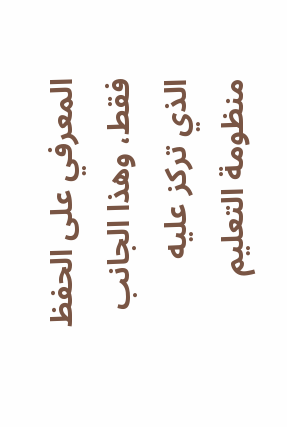المعرفي على الحفظ فقط، وهذا الجانب الذي تركز عليه منظومة التعليم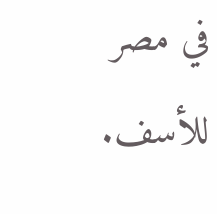في مصر للأسف.